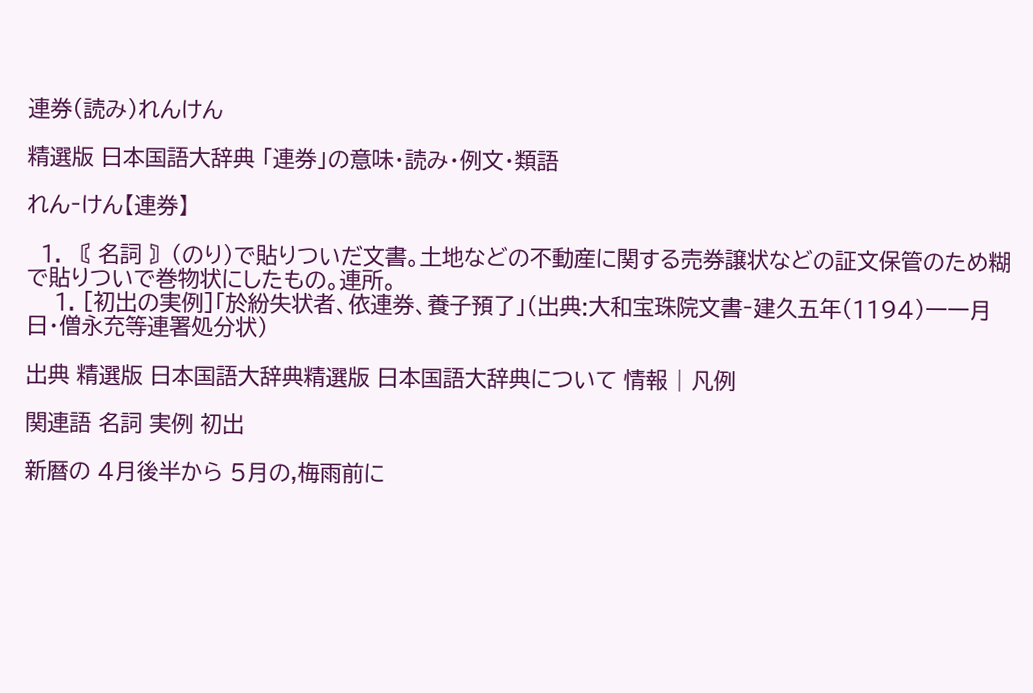連券(読み)れんけん

精選版 日本国語大辞典 「連券」の意味・読み・例文・類語

れん‐けん【連券】

  1. 〘 名詞 〙(のり)で貼りついだ文書。土地などの不動産に関する売券譲状などの証文保管のため糊で貼りついで巻物状にしたもの。連所。
    1. [初出の実例]「於紛失状者、依連券、養子預了」(出典:大和宝珠院文書‐建久五年(1194)一一月日・僧永充等連署処分状)

出典 精選版 日本国語大辞典精選版 日本国語大辞典について 情報 | 凡例

関連語 名詞 実例 初出

新暦の 4月後半から 5月の,梅雨前に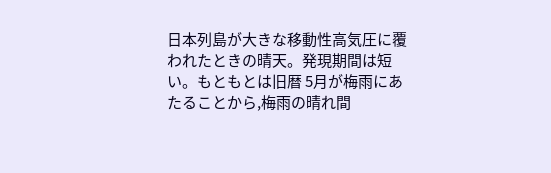日本列島が大きな移動性高気圧に覆われたときの晴天。発現期間は短い。もともとは旧暦 5月が梅雨にあたることから,梅雨の晴れ間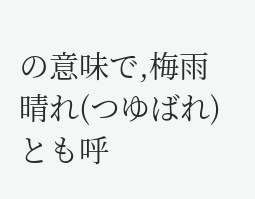の意味で,梅雨晴れ(つゆばれ)とも呼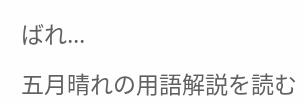ばれ...

五月晴れの用語解説を読む